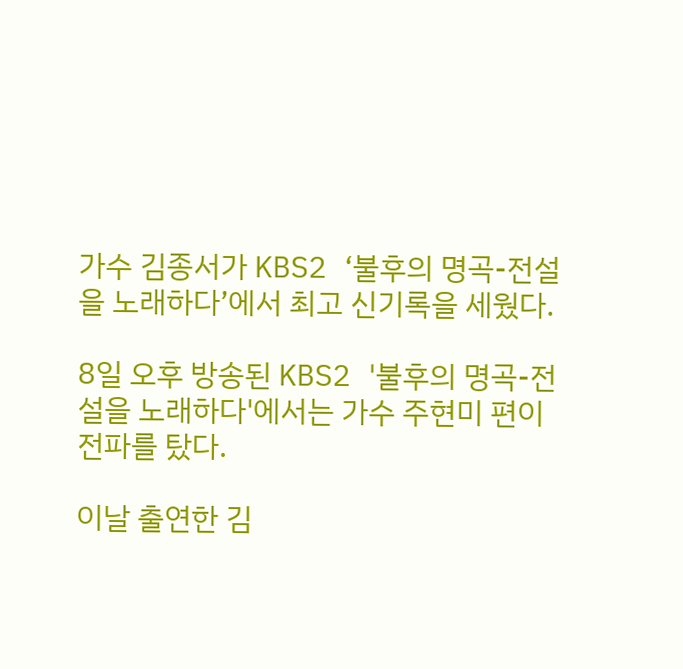가수 김종서가 KBS2 ‘불후의 명곡-전설을 노래하다’에서 최고 신기록을 세웠다.

8일 오후 방송된 KBS2 '불후의 명곡-전설을 노래하다'에서는 가수 주현미 편이 전파를 탔다.

이날 출연한 김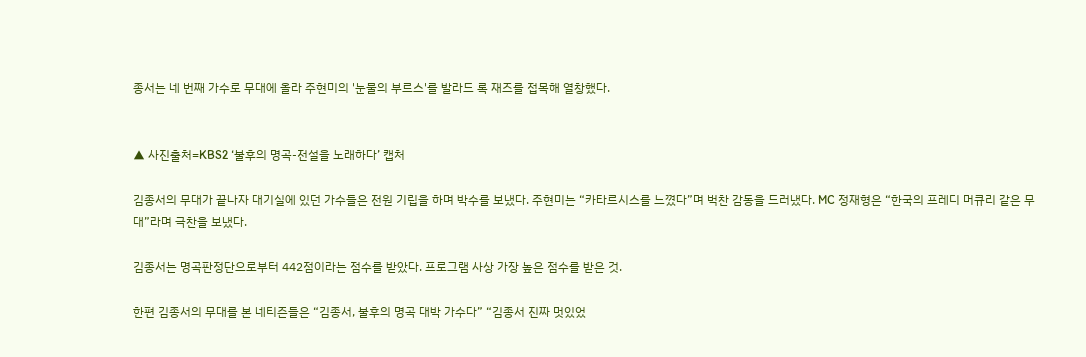종서는 네 번째 가수로 무대에 올라 주현미의 '눈물의 부르스'를 발라드 록 재즈를 접목해 열창했다.


▲ 사진출처=KBS2 ‘불후의 명곡-전설을 노래하다’ 캡처

김종서의 무대가 끝나자 대기실에 있던 가수들은 전원 기립을 하며 박수를 보냈다. 주현미는 “카타르시스를 느꼈다”며 벅찬 감동을 드러냈다. MC 정재형은 “한국의 프레디 머큐리 같은 무대”라며 극찬을 보냈다.

김종서는 명곡판정단으로부터 442점이라는 점수를 받았다. 프로그램 사상 가장 높은 점수를 받은 것.

한편 김종서의 무대를 본 네티즌들은 “김종서, 불후의 명곡 대박 가수다” “김종서 진짜 멋있었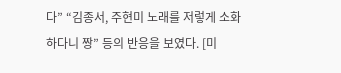다” “김종서, 주현미 노래를 저렇게 소화하다니 짱” 등의 반응을 보였다. [미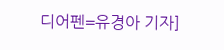디어펜=유경아 기자]